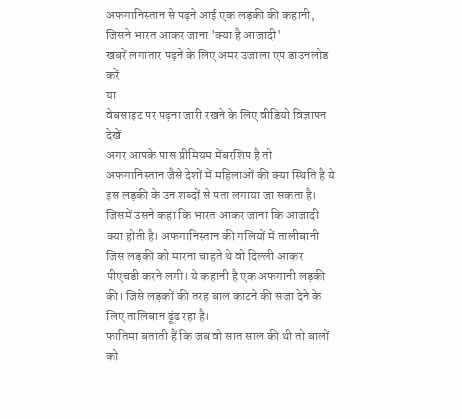अफगानिस्तान से पढ़ने आई एक लड़की की कहानी, जिसने भारत आकर जाना 'क्या है आजादी'
खबरें लगातार पढ़ने के लिए अमर उजाला एप डाउनलोड करें
या
वेबसाइट पर पढ़ना जारी रखने के लिए वीडियो विज्ञापन देखें
अगर आपके पास प्रीमियम मेंबरशिप है तो
अफगानिस्तान जैसे देशों में महिलाओं की क्या स्थिति है ये इस लड़की के उन शब्दों से पता लगाया जा सकता है। जिसमें उसने कहा कि भारत आकर जाना कि आजादी क्या होती है। अफगानिस्तान की गलियों में तालीबानी जिस लड़की को मारना चाहते थे वो दिल्ली आकर पीएचडी करने लगी। ये कहानी है एक अफगानी लड़की की। जिसे लड़कों की तरह बाल काटने की सजा देने के लिए तालिबान ढूंढ रहा है।
फातिमा बताती हैं कि जब वो सात साल की थी तो बालों को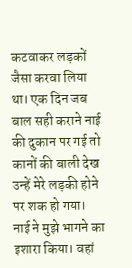कटवाकर लड़कों जैसा करवा लिया था। एक दिन जब बाल सही कराने नाई की दुकान पर गई तो कानों की बाली देख उन्हें मेरे लड़की होने पर शक हो गया। नाई ने मुझे भागने का इशारा किया। वहां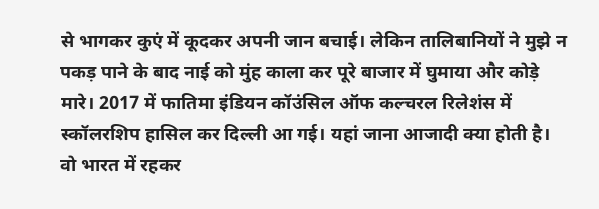से भागकर कुएं में कूदकर अपनी जान बचाई। लेकिन तालिबानियों ने मुझे न पकड़ पाने के बाद नाई को मुंह काला कर पूरे बाजार में घुमाया और कोड़े मारे। 2017 में फातिमा इंडियन कॉउंसिल ऑफ कल्चरल रिलेशंस में स्कॉलरशिप हासिल कर दिल्ली आ गई। यहां जाना आजादी क्या होती है। वो भारत में रहकर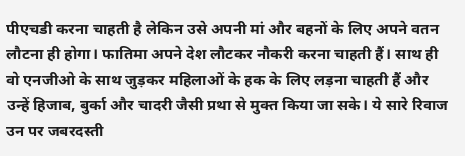पीएचडी करना चाहती है लेकिन उसे अपनी मां और बहनों के लिए अपने वतन लौटना ही होगा। फातिमा अपने देश लौटकर नौकरी करना चाहती हैं। साथ ही वो एनजीओ के साथ जुड़कर महिलाओं के हक के लिए लड़ना चाहती हैं और उन्हें हिजाब, बुर्का और चादरी जैसी प्रथा से मुक्त किया जा सके। ये सारे रिवाज उन पर जबरदस्ती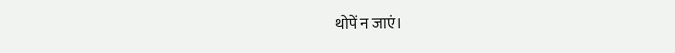थोपें न जाएं।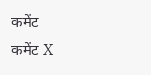कमेंट
कमेंट X